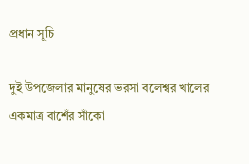প্রধান সূচি

দুই উপজেলার মানুষের ভরসা বলেশ্বর খালের একমাত্র বাশেঁর সাঁকো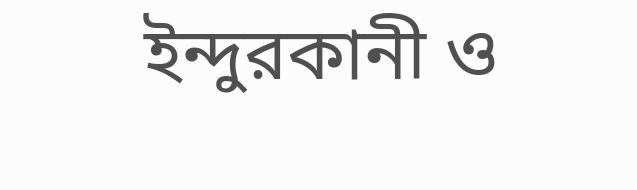ইন্দুরকানী ও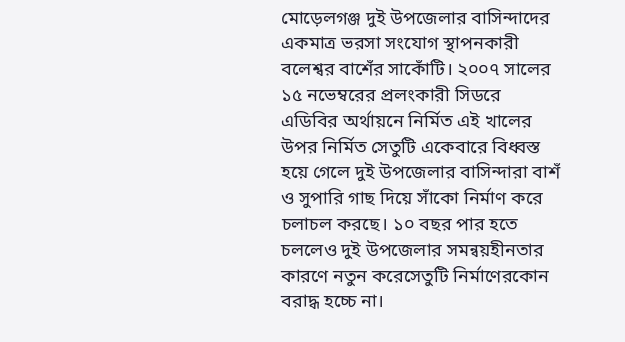মোড়েলগঞ্জ দুই উপজেলার বাসিন্দাদের একমাত্র ভরসা সংযোগ স্থাপনকারী বলেশ্বর বাশেঁর সাকোঁটি। ২০০৭ সালের ১৫ নভেম্বরের প্রলংকারী সিডরে এডিবির অর্থায়নে নির্মিত এই খালের উপর নির্মিত সেতুটি একেবারে বিধ্বস্ত হয়ে গেলে দুই উপজেলার বাসিন্দারা বাশঁ ও সুপারি গাছ দিয়ে সাঁকো নির্মাণ করে চলাচল করছে। ১০ বছর পার হতে চললেও দুই উপজেলার সমন্বয়হীনতার কারণে নতুন করেসেতুটি নির্মাণেরকোন বরাদ্ধ হচ্চে না।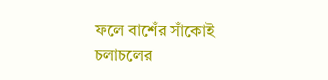ফলে বাশেঁর সাঁকোই চলাচলের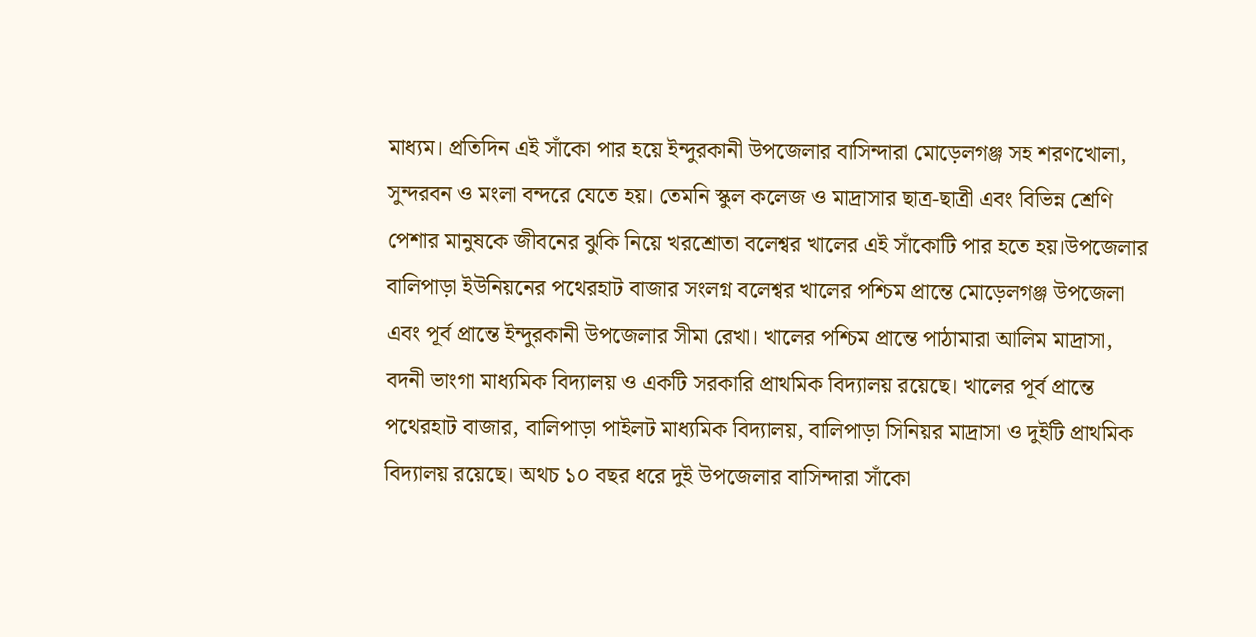মাধ্যম। প্রতিদিন এই সাঁকো পার হয়ে ইন্দুরকানী উপজেলার বাসিন্দারা মোড়েলগঞ্জ সহ শরণখোলা, সুন্দরবন ও মংলা বন্দরে যেতে হয়। তেমনি স্কুল কলেজ ও মাদ্রাসার ছাত্র-ছাত্রী এবং বিভিন্ন শ্রেণি পেশার মানুষকে জীবনের ঝুকি নিয়ে খরশ্রোতা বলেশ্বর খালের এই সাঁকোটি পার হতে হয়।উপজেলার বালিপাড়া ইউনিয়নের পথেরহাট বাজার সংলগ্ন বলেশ্বর খালের পশ্চিম প্রান্তে মোড়েলগঞ্জ উপজেলা এবং পূর্ব প্রান্তে ইন্দুরকানী উপজেলার সীমা রেখা। খালের পশ্চিম প্রান্তে পাঠামারা আলিম মাদ্রাসা, বদনী ভাংগা মাধ্যমিক বিদ্যালয় ও একটি সরকারি প্রাথমিক বিদ্যালয় রয়েছে। খালের পূর্ব প্রান্তে পথেরহাট বাজার, বালিপাড়া পাইলট মাধ্যমিক বিদ্যালয়, বালিপাড়া সিনিয়র মাদ্রাসা ও দুইটি প্রাথমিক বিদ্যালয় রয়েছে। অথচ ১০ বছর ধরে দুই উপজেলার বাসিন্দারা সাঁকো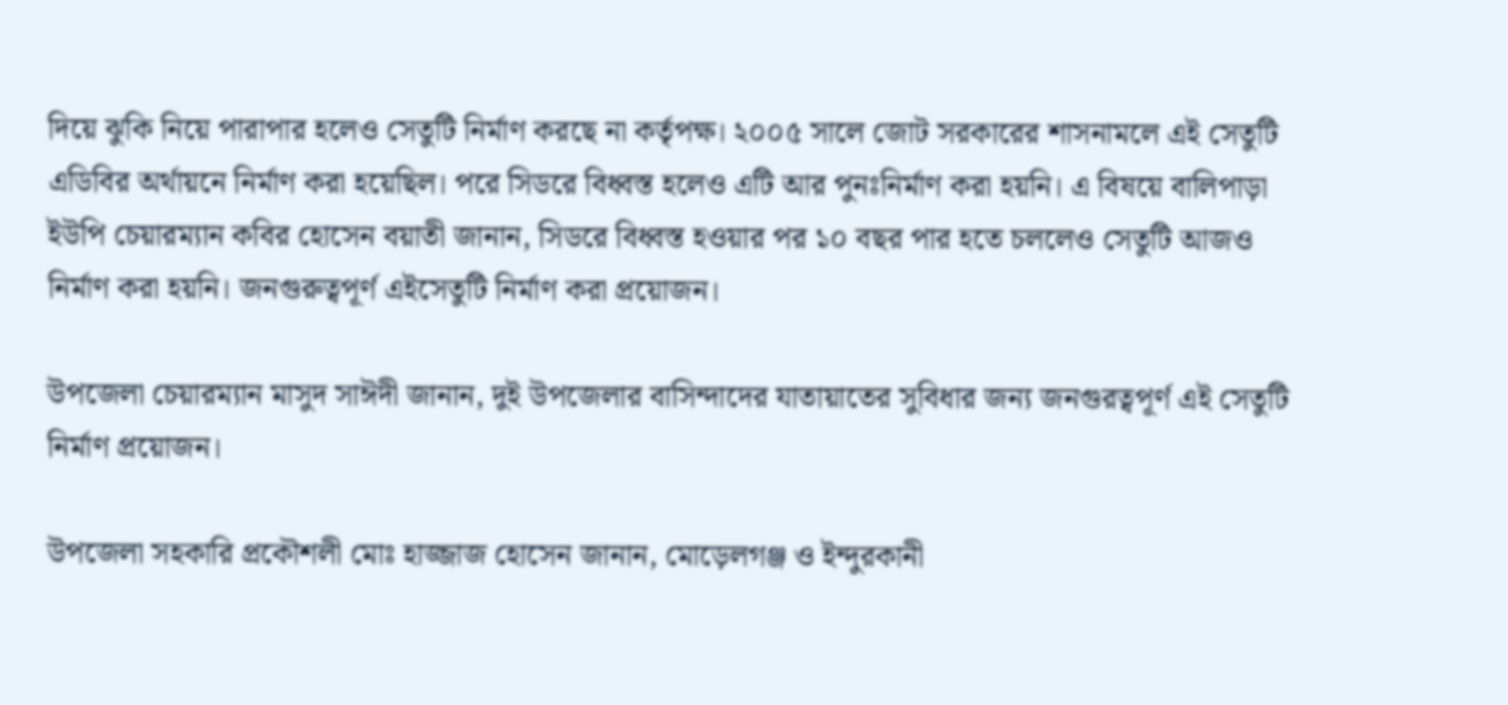দিয়ে ঝুকি নিয়ে পারাপার হলেও সেতুটি নির্মাণ করছে না কর্তৃপক্ষ। ২০০৫ সালে জোট সরকারের শাসনামলে এই সেতুটি এডিবির অর্থায়নে নির্মাণ করা হয়েছিল। পরে সিডরে বিধ্বস্ত হলেও এটি আর পুনঃনির্মাণ করা হয়নি। এ বিষয়ে বালিপাড়া ইউপি চেয়ারম্যান কবির হোসেন বয়াতী জানান, সিডরে বিধ্বস্ত হওয়ার পর ১০ বছর পার হতে চললেও সেতুটি আজও নির্মাণ করা হয়নি। জনগুরুত্বপূর্ণ এইসেতুটি নির্মাণ করা প্রয়োজন।

উপজেলা চেয়ারম্যান মাসুদ সাঈদী জানান, দুই উপজেলার বাসিন্দাদের যাতায়াতের সুবিধার জন্য জনগুরত্বপূর্ণ এই সেতুটি নির্মাণ প্রয়োজন।

উপজেলা সহকারি প্রকৌশলী মোঃ হাজ্জাজ হোসেন জানান, মোড়েলগঞ্জ ও ইন্দুরকানী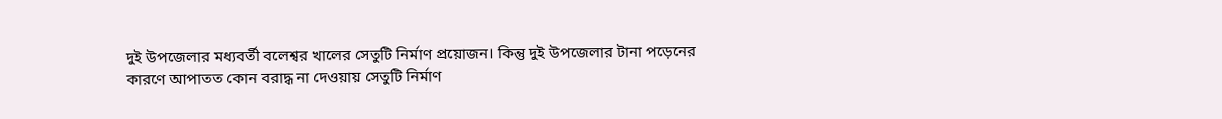দুই উপজেলার মধ্যবর্তী বলেশ্বর খালের সেতুটি নির্মাণ প্রয়োজন। কিন্তু দুই উপজেলার টানা পড়েনের কারণে আপাতত কোন বরাদ্ধ না দেওয়ায় সেতুটি নির্মাণ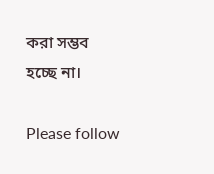করা সম্ভব হচ্ছে না।

Please follow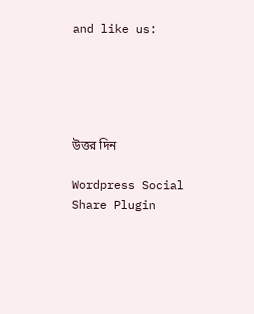and like us:





উত্তর দিন

Wordpress Social Share Plugin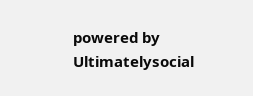powered by Ultimatelysocial